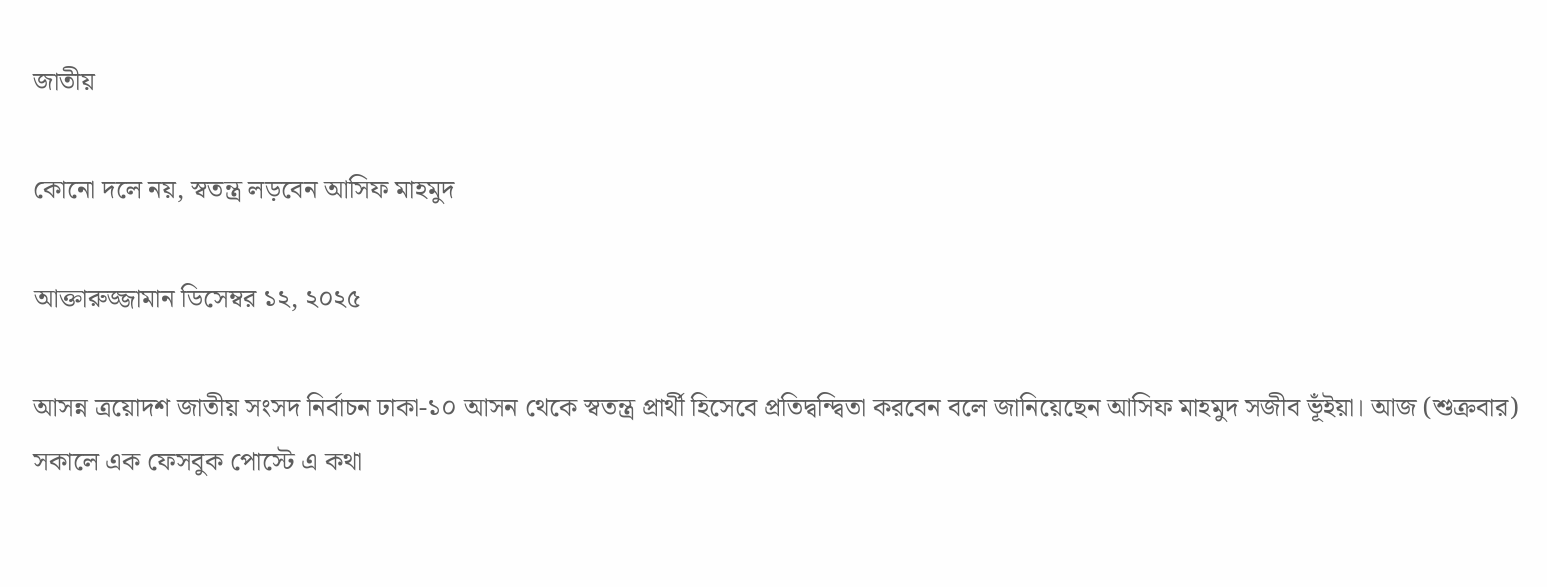জাতীয়

কোনো দলে নয়, স্বতন্ত্র লড়বেন আসিফ মাহমুদ

আক্তারুজ্জামান ডিসেম্বর ১২, ২০২৫

আসন্ন ত্রয়োদশ জাতীয় সংসদ নির্বাচন ঢাকা-১০ আসন থেকে স্বতন্ত্র প্রার্থী হিসেবে প্রতিদ্বন্দ্বিতা করবেন বলে জানিয়েছেন আসিফ মাহমুদ সজীব ভূঁইয়া। আজ (শুক্রবার) সকালে এক ফেসবুক পোস্টে এ কথা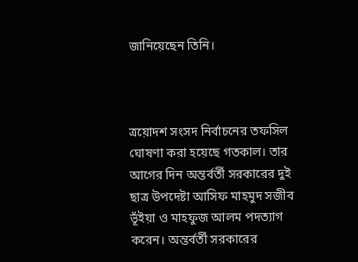জানিয়েছেন তিনি।



ত্রয়োদশ সংসদ নির্বাচনের তফসিল ঘোষণা করা হয়েছে গতকাল। তার আগের দিন অন্তর্বর্তী সরকারের দুই ছাত্র উপদেষ্টা আসিফ মাহমুদ সজীব ভূঁইয়া ও মাহফুজ আলম পদত্যাগ করেন। অন্তর্বর্তী সরকারের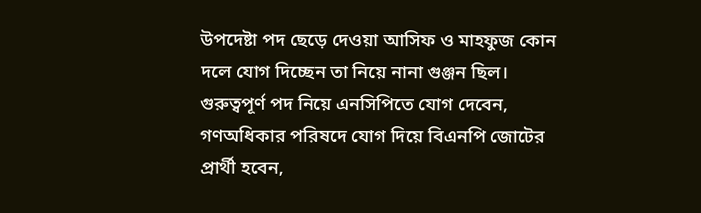উপদেষ্টা পদ ছেড়ে দেওয়া আসিফ ও মাহফুজ কোন দলে যোগ দিচ্ছেন তা নিয়ে নানা গুঞ্জন ছিল। গুরুত্বপূর্ণ পদ নিয়ে এনসিপিতে যোগ দেবেন, গণঅধিকার পরিষদে যোগ দিয়ে বিএনপি জোটের প্রার্থী হবেন,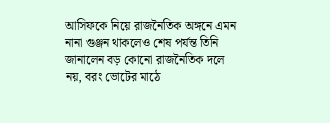আসিফকে নিয়ে রাজনৈতিক অঙ্গনে এমন নানা গুঞ্জন থাকলেও শেষ পর্যন্ত তিনি জানালেন বড় কোনো রাজনৈতিক দলে নয়, বরং ভোটের মাঠে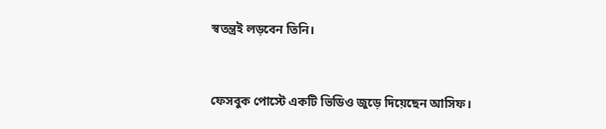স্বতন্ত্রই লড়বেন তিনি।



ফেসবুক পোস্টে একটি ভিডিও জুড়ে দিয়েছেন আসিফ।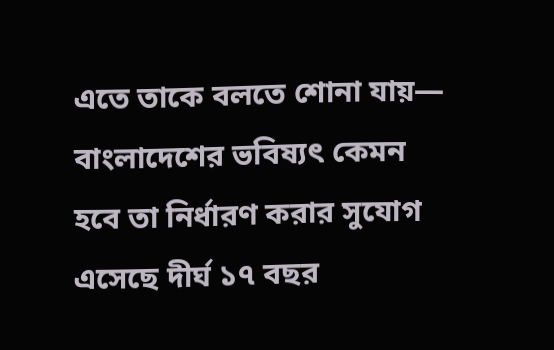এতে তাকে বলতে শোনা যায়— বাংলাদেশের ভবিষ্যৎ কেমন হবে তা নির্ধারণ করার সুযোগ এসেছে দীর্ঘ ১৭ বছর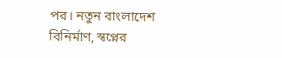পর। নতুন বাংলাদেশ বিনির্মাণ, স্বপ্নের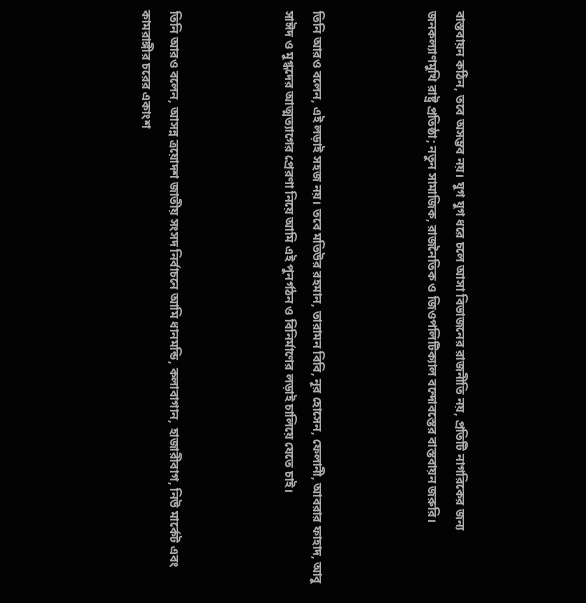বাস্তবায়ন কঠিন, তবে অসম্ভব নয়। যুগ যুগ ধরে চলে আসা বিভাজনের রাজনীতি নয়, প্রতিটি নাগরিকের জন্য জনকল্যাণমুখি রাষ্ট্র প্রতিষ্ঠা; নতুন সামাজিক, রাজনৈতিক ও জিওপলিটিক্যাল বন্দোবস্তের বাস্তবায়ন জরুরি।



তিনি আরও বলেন, এই লড়াই সহজ নয়। তবে মতিউর রহমান, তারামন বিবি, নূর হোসেন, ফেলানী, আবরার ফাহাদ, আবু সাঈদ ও মুগ্ধদের আত্মত্যাগের প্রেরণা নিয়ে আমি এই পুনর্গঠন ও বিনির্মাণের লড়াই চালিয়ে যেতে চাই।



তিনি আরও বলেন, আসন্ন ত্রয়োদশ জাতীয় সংসদ নির্বাচনে আমি ধানমন্ডি, কলাবাগান, হাজারীবাগ, নিউ মার্কেট এবং কামরাঙ্গীর চরের একাংশ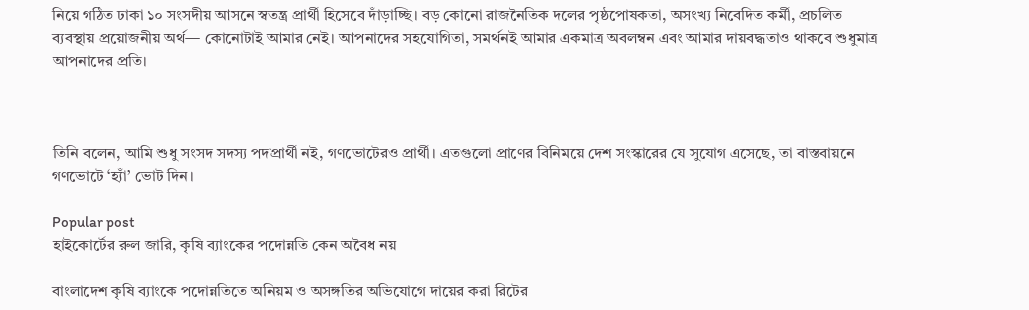নিয়ে গঠিত ঢাকা ১০ সংসদীয় আসনে স্বতন্ত্র প্রার্থী হিসেবে দাঁড়াচ্ছি। বড় কোনো রাজনৈতিক দলের পৃষ্ঠপোষকতা, অসংখ্য নিবেদিত কর্মী, প্রচলিত ব্যবস্থায় প্রয়োজনীয় অর্থ— কোনোটাই আমার নেই। আপনাদের সহযোগিতা, সমর্থনই আমার একমাত্র অবলম্বন এবং আমার দায়বদ্ধতাও থাকবে শুধুমাত্র আপনাদের প্রতি।



তিনি বলেন, আমি শুধু সংসদ সদস্য পদপ্রার্থী নই, গণভোটেরও প্রার্থী। এতগুলো প্রাণের বিনিময়ে দেশ সংস্কারের যে সুযোগ এসেছে, তা বাস্তবায়নে গণভোটে ‘হ্যাঁ’ ভোট দিন।

Popular post
হাইকোর্টের রুল জারি, কৃষি ব্যাংকের পদোন্নতি কেন অবৈধ নয়

বাংলাদেশ কৃষি ব্যাংকে পদোন্নতিতে অনিয়ম ও অসঙ্গতির অভিযোগে দায়ের করা রিটের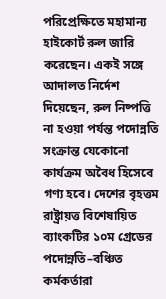পরিপ্রেক্ষিতে মহামান্য হাইকোর্ট রুল জারি করেছেন। একই সঙ্গে আদালত নির্দেশ দিয়েছেন, রুল নিষ্পত্তি না হওয়া পর্যন্ত পদোন্নতি সংক্রান্ত যেকোনো কার্যক্রম অবৈধ হিসেবে গণ্য হবে। দেশের বৃহত্তম রাষ্ট্রায়ত্ত বিশেষায়িত ব্যাংকটির ১০ম গ্রেডের পদোন্নতি–বঞ্চিত কর্মকর্তারা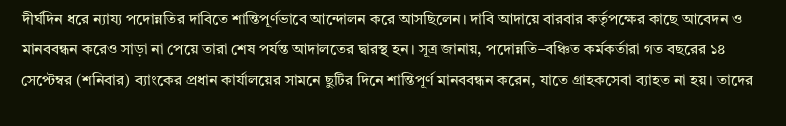দীর্ঘদিন ধরে ন্যায্য পদোন্নতির দাবিতে শান্তিপূর্ণভাবে আন্দোলন করে আসছিলেন। দাবি আদায়ে বারবার কর্তৃপক্ষের কাছে আবেদন ও মানববন্ধন করেও সাড়া না পেয়ে তারা শেষ পর্যন্ত আদালতের দ্বারস্থ হন। সূত্র জানায়, পদোন্নতি–বঞ্চিত কর্মকর্তারা গত বছরের ১৪ সেপ্টেম্বর (শনিবার) ব্যাংকের প্রধান কার্যালয়ের সামনে ছুটির দিনে শান্তিপূর্ণ মানববন্ধন করেন, যাতে গ্রাহকসেবা ব্যাহত না হয়। তাদের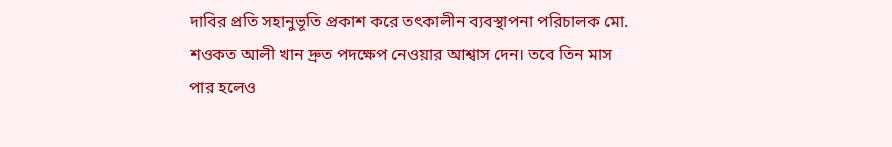দাবির প্রতি সহানুভূতি প্রকাশ করে তৎকালীন ব্যবস্থাপনা পরিচালক মো. শওকত আলী খান দ্রুত পদক্ষেপ নেওয়ার আশ্বাস দেন। তবে তিন মাস পার হলেও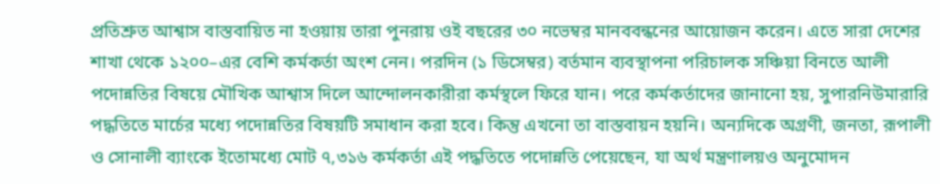প্রতিশ্রুত আশ্বাস বাস্তবায়িত না হওয়ায় তারা পুনরায় ওই বছরের ৩০ নভেম্বর মানববন্ধনের আয়োজন করেন। এতে সারা দেশের শাখা থেকে ১২০০–এর বেশি কর্মকর্তা অংশ নেন। পরদিন (১ ডিসেম্বর) বর্তমান ব্যবস্থাপনা পরিচালক সঞ্চিয়া বিনতে আলী পদোন্নতির বিষয়ে মৌখিক আশ্বাস দিলে আন্দোলনকারীরা কর্মস্থলে ফিরে যান। পরে কর্মকর্তাদের জানানো হয়, সুপারনিউমারারি পদ্ধতিতে মার্চের মধ্যে পদোন্নতির বিষয়টি সমাধান করা হবে। কিন্তু এখনো তা বাস্তবায়ন হয়নি। অন্যদিকে অগ্রণী, জনতা, রূপালী ও সোনালী ব্যাংকে ইতোমধ্যে মোট ৭,৩১৬ কর্মকর্তা এই পদ্ধতিতে পদোন্নতি পেয়েছেন, যা অর্থ মন্ত্রণালয়ও অনুমোদন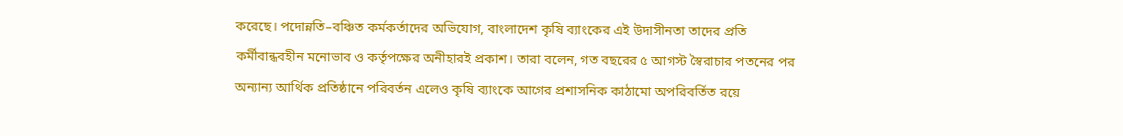করেছে। পদোন্নতি–বঞ্চিত কর্মকর্তাদের অভিযোগ, বাংলাদেশ কৃষি ব্যাংকের এই উদাসীনতা তাদের প্রতি কর্মীবান্ধবহীন মনোভাব ও কর্তৃপক্ষের অনীহারই প্রকাশ। তারা বলেন, গত বছরের ৫ আগস্ট স্বৈরাচার পতনের পর অন্যান্য আর্থিক প্রতিষ্ঠানে পরিবর্তন এলেও কৃষি ব্যাংকে আগের প্রশাসনিক কাঠামো অপরিবর্তিত রয়ে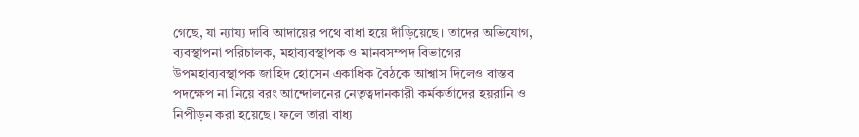গেছে, যা ন্যায্য দাবি আদায়ের পথে বাধা হয়ে দাঁড়িয়েছে। তাদের অভিযোগ, ব্যবস্থাপনা পরিচালক, মহাব্যবস্থাপক ও মানবসম্পদ বিভাগের উপমহাব্যবস্থাপক জাহিদ হোসেন একাধিক বৈঠকে আশ্বাস দিলেও বাস্তব পদক্ষেপ না নিয়ে বরং আন্দোলনের নেতৃত্বদানকারী কর্মকর্তাদের হয়রানি ও নিপীড়ন করা হয়েছে। ফলে তারা বাধ্য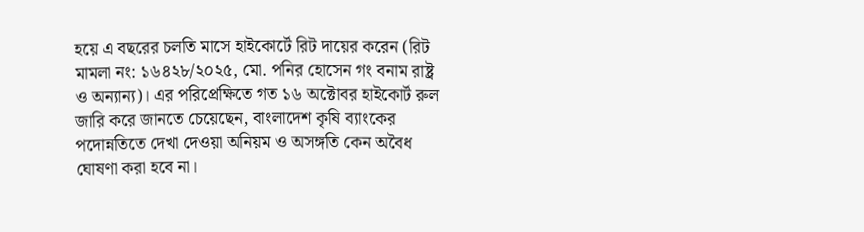হয়ে এ বছরের চলতি মাসে হাইকোর্টে রিট দায়ের করেন (রিট মামলা নং: ১৬৪২৮/২০২৫, মো. পনির হোসেন গং বনাম রাষ্ট্র ও অন্যান্য)। এর পরিপ্রেক্ষিতে গত ১৬ অক্টোবর হাইকোর্ট রুল জারি করে জানতে চেয়েছেন, বাংলাদেশ কৃষি ব্যাংকের পদোন্নতিতে দেখা দেওয়া অনিয়ম ও অসঙ্গতি কেন অবৈধ ঘোষণা করা হবে না।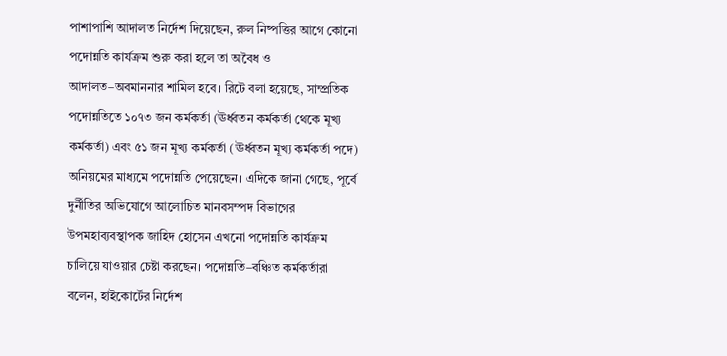পাশাপাশি আদালত নির্দেশ দিয়েছেন, রুল নিষ্পত্তির আগে কোনো পদোন্নতি কার্যক্রম শুরু করা হলে তা অবৈধ ও আদালত–অবমাননার শামিল হবে। রিটে বলা হয়েছে, সাম্প্রতিক পদোন্নতিতে ১০৭৩ জন কর্মকর্তা (ঊর্ধ্বতন কর্মকর্তা থেকে মূখ্য কর্মকর্তা) এবং ৫১ জন মূখ্য কর্মকর্তা (ঊর্ধ্বতন মূখ্য কর্মকর্তা পদে) অনিয়মের মাধ্যমে পদোন্নতি পেয়েছেন। এদিকে জানা গেছে, পূর্বে দুর্নীতির অভিযোগে আলোচিত মানবসম্পদ বিভাগের উপমহাব্যবস্থাপক জাহিদ হোসেন এখনো পদোন্নতি কার্যক্রম চালিয়ে যাওয়ার চেষ্টা করছেন। পদোন্নতি–বঞ্চিত কর্মকর্তারা বলেন, হাইকোর্টের নির্দেশ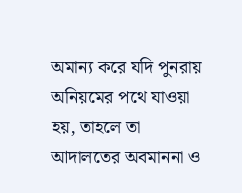অমান্য করে যদি পুনরায় অনিয়মের পথে যাওয়া হয়, তাহলে তা আদালতের অবমাননা ও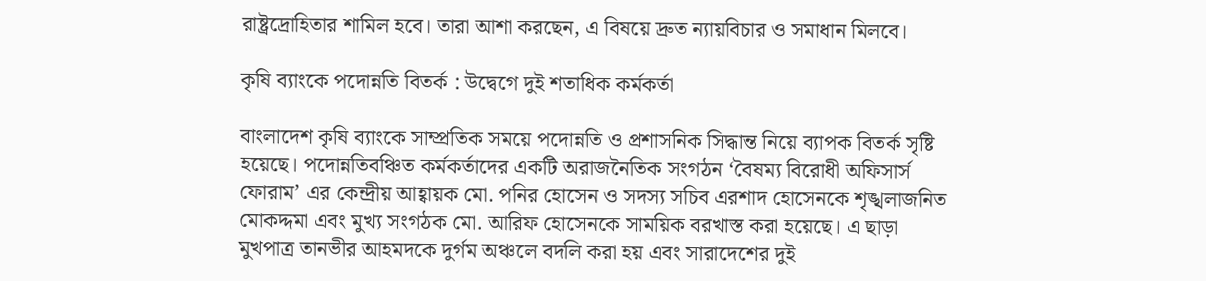রাষ্ট্রদ্রোহিতার শামিল হবে। তারা আশা করছেন, এ বিষয়ে দ্রুত ন্যায়বিচার ও সমাধান মিলবে।

কৃষি ব্যাংকে পদোন্নতি বিতর্ক : উদ্বেগে দুই শতাধিক কর্মকর্তা

বাংলাদেশ কৃষি ব্যাংকে সাম্প্রতিক সময়ে পদোন্নতি ও প্রশাসনিক সিদ্ধান্ত নিয়ে ব্যাপক বিতর্ক সৃষ্টি হয়েছে। পদোন্নতিবঞ্চিত কর্মকর্তাদের একটি অরাজনৈতিক সংগঠন ‘বৈষম্য বিরোধী অফিসার্স ফোরাম’ এর কেন্দ্রীয় আহ্বায়ক মো. পনির হোসেন ও সদস্য সচিব এরশাদ হোসেনকে শৃঙ্খলাজনিত মোকদ্দমা এবং মুখ্য সংগঠক মো. আরিফ হোসেনকে সাময়িক বরখাস্ত করা হয়েছে। এ ছাড়া মুখপাত্র তানভীর আহমদকে দুর্গম অঞ্চলে বদলি করা হয় এবং সারাদেশের দুই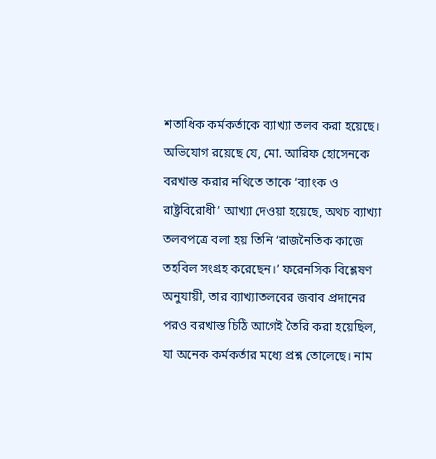শতাধিক কর্মকর্তাকে ব্যাখ্যা তলব করা হয়েছে। অভিযোগ রয়েছে যে, মো. আরিফ হোসেনকে বরখাস্ত করার নথিতে তাকে ‘ব্যাংক ও রাষ্ট্রবিরোধী’ আখ্যা দেওয়া হয়েছে, অথচ ব্যাখ্যা তলবপত্রে বলা হয় তিনি ‘রাজনৈতিক কাজে তহবিল সংগ্রহ করেছেন।’ ফরেনসিক বিশ্লেষণ অনুযায়ী, তার ব্যাখ্যাতলবের জবাব প্রদানের পরও বরখাস্ত চিঠি আগেই তৈরি করা হয়েছিল, যা অনেক কর্মকর্তার মধ্যে প্রশ্ন তোলেছে। নাম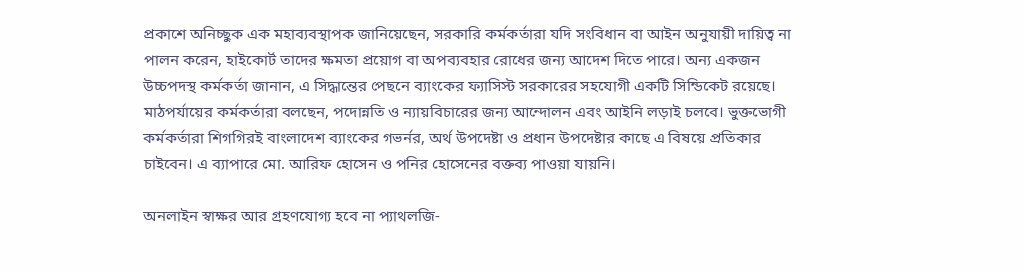প্রকাশে অনিচ্ছুক এক মহাব্যবস্থাপক জানিয়েছেন, সরকারি কর্মকর্তারা যদি সংবিধান বা আইন অনুযায়ী দায়িত্ব না পালন করেন, হাইকোর্ট তাদের ক্ষমতা প্রয়োগ বা অপব্যবহার রোধের জন্য আদেশ দিতে পারে। অন্য একজন উচ্চপদস্থ কর্মকর্তা জানান, এ সিদ্ধান্তের পেছনে ব্যাংকের ফ্যাসিস্ট সরকারের সহযোগী একটি সিন্ডিকেট রয়েছে। মাঠপর্যায়ের কর্মকর্তারা বলছেন, পদোন্নতি ও ন্যায়বিচারের জন্য আন্দোলন এবং আইনি লড়াই চলবে। ভুক্তভোগী কর্মকর্তারা শিগগিরই বাংলাদেশ ব্যাংকের গভর্নর, অর্থ উপদেষ্টা ও প্রধান উপদেষ্টার কাছে এ বিষয়ে প্রতিকার চাইবেন। এ ব্যাপারে মো. আরিফ হোসেন ও পনির হোসেনের বক্তব্য পাওয়া যায়নি।

অনলাইন স্বাক্ষর আর গ্রহণযোগ্য হবে না প্যাথলজি-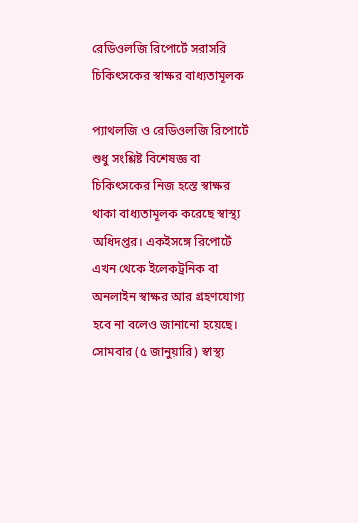রেডিওলজি রিপোর্টে সরাসরি চিকিৎসকের স্বাক্ষর বাধ্যতামূলক

প্যাথলজি ও রেডিওলজি রিপোর্টে শুধু সংশ্লিষ্ট বিশেষজ্ঞ বা চিকিৎসকের নিজ হস্তে স্বাক্ষর থাকা বাধ্যতামূলক করেছে স্বাস্থ্য অধিদপ্তর। একইসঙ্গে রিপোর্টে এখন থেকে ইলেকট্রনিক বা অনলাইন স্বাক্ষর আর গ্রহণযোগ্য হবে না বলেও জানানো হয়েছে। সোমবার (৫ জানুয়ারি) স্বাস্থ্য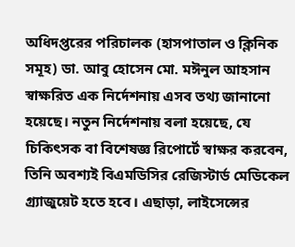অধিদপ্তরের পরিচালক (হাসপাতাল ও ক্লিনিক সমূহ) ডা. আবু হোসেন মো. মঈনুল আহসান স্বাক্ষরিত এক নির্দেশনায় এসব তথ্য জানানো হয়েছে। নতুন নির্দেশনায় বলা হয়েছে, যে চিকিৎসক বা বিশেষজ্ঞ রিপোর্টে স্বাক্ষর করবেন, তিনি অবশ্যই বিএমডিসির রেজিস্টার্ড মেডিকেল গ্র্যাজুয়েট হতে হবে। এছাড়া, লাইসেন্সের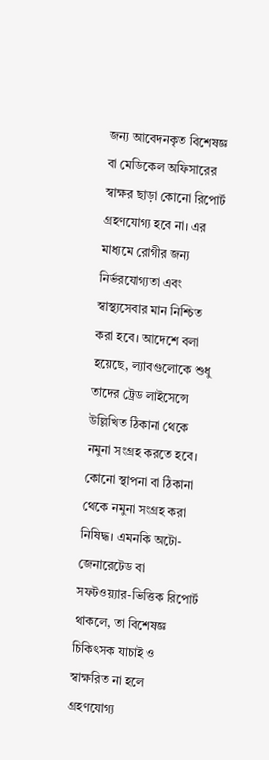জন্য আবেদনকৃত বিশেষজ্ঞ বা মেডিকেল অফিসারের স্বাক্ষর ছাড়া কোনো রিপোর্ট গ্রহণযোগ্য হবে না। এর মাধ্যমে রোগীর জন্য নির্ভরযোগ্যতা এবং স্বাস্থ্যসেবার মান নিশ্চিত করা হবে। আদেশে বলা হয়েছে, ল্যাবগুলোকে শুধু তাদের ট্রেড লাইসেন্সে উল্লিখিত ঠিকানা থেকে নমুনা সংগ্রহ করতে হবে। কোনো স্থাপনা বা ঠিকানা থেকে নমুনা সংগ্রহ করা নিষিদ্ধ। এমনকি অটো-জেনারেটেড বা সফটওয়্যার-ভিত্তিক রিপোর্ট থাকলে, তা বিশেষজ্ঞ চিকিৎসক যাচাই ও স্বাক্ষরিত না হলে গ্রহণযোগ্য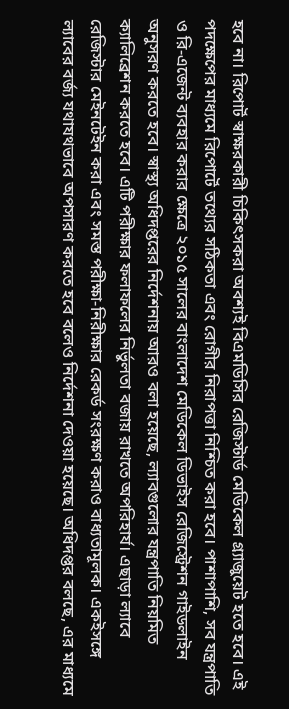হবে না। রিপোর্ট স্বাক্ষরকারী চিকিৎসকরা অবশ্যই বিএমডিসির রেজিস্টার্ড মেডিকেল গ্র্যাজুয়েট হতে হবে। এই পদক্ষেপের মাধ্যমে রিপোর্টে তথ্যের সঠিকতা এবং রোগীর নিরাপত্তা নিশ্চিত করা হবে। পাশাপাশি, সব যন্ত্রপাতি ও রি-এজেন্ট ব্যবহার করার ক্ষেত্রে ২০১৫ সালের বাংলাদেশ মেডিকেল ডিভাইস রেজিস্ট্রেশন গাইডলাইন অনুসরণ করতে হবে। স্বাস্থ্য অধিদপ্তরের নির্দেশনায় আরও বলা হয়েছে, ল্যাবগুলোর যন্ত্রপাতি নিয়মিত ক্যালিব্রেশন করতে হবে। এটি পরীক্ষার ফলাফলের নির্ভুলতা বজায় রাখতে অপরিহার্য। এছাড়া ল্যাবে রেজিস্টার মেইনটেইন করা এবং সমস্ত পরীক্ষা-নিরীক্ষার রেকর্ড সংরক্ষণ করাও বাধ্যতামূলক। একইসঙ্গে ল্যাবের বর্জ্য যথাযথভাবে অপসারণ করতে হবে বলেও নির্দেশনা দেওয়া হয়েছে। অধিদপ্তর বলছে, এর মাধ্যমে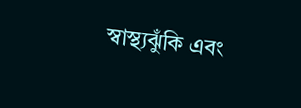স্বাস্থ্যঝুঁকি এবং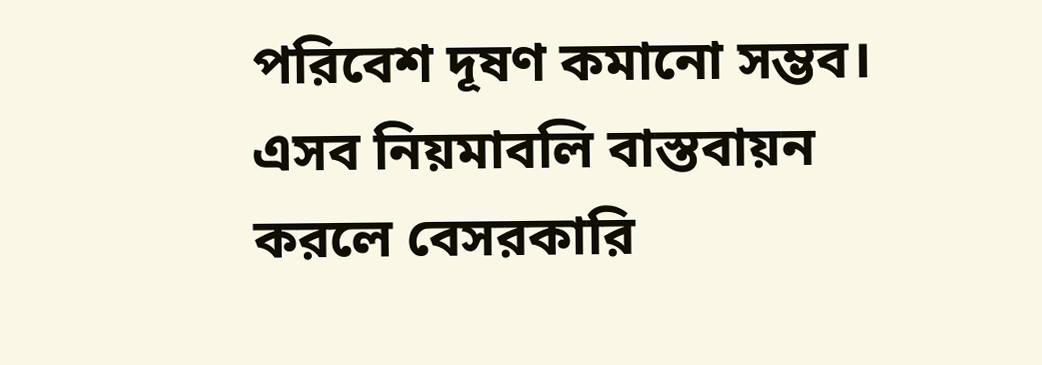পরিবেশ দূষণ কমানো সম্ভব। এসব নিয়মাবলি বাস্তবায়ন করলে বেসরকারি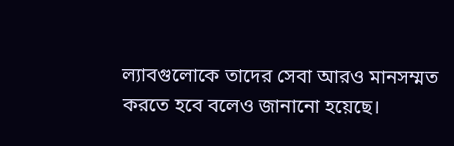ল্যাবগুলোকে তাদের সেবা আরও মানসম্মত করতে হবে বলেও জানানো হয়েছে।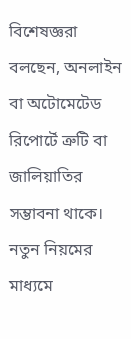বিশেষজ্ঞরা বলছেন, অনলাইন বা অটোমেটেড রিপোর্টে ত্রুটি বা জালিয়াতির সম্ভাবনা থাকে। নতুন নিয়মের মাধ্যমে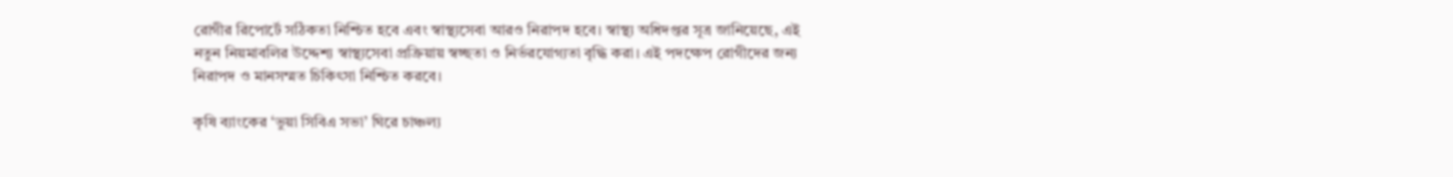রোগীর রিপোর্টে সঠিকতা নিশ্চিত হবে এবং স্বাস্থ্যসেবা আরও নিরাপদ হবে। স্বাস্থ্য অধিদপ্তর সূত্র জানিয়েছে, এই নতুন নিয়মাবলির উদ্দেশ্য স্বাস্থ্যসেবা প্রক্রিয়ায় স্বচ্ছতা ও নির্ভরযোগ্যতা বৃদ্ধি করা। এই পদক্ষেপ রোগীদের জন্য নিরাপদ ও মানসম্মত চিকিৎসা নিশ্চিত করবে।

কৃষি ব্যাংকের ‘ভুয়া সিবিএ সভা’ ঘিরে চাঞ্চল্য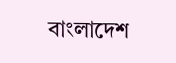বাংলাদেশ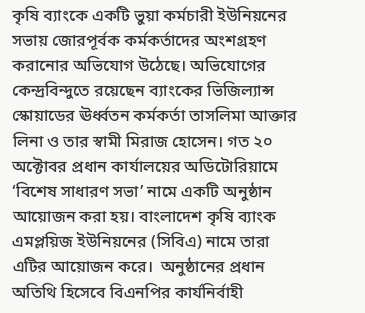কৃষি ব্যাংকে একটি ভুয়া কর্মচারী ইউনিয়নের সভায় জোরপূর্বক কর্মকর্তাদের অংশগ্রহণ করানোর অভিযোগ উঠেছে। অভিযোগের কেন্দ্রবিন্দুতে রয়েছেন ব্যাংকের ভিজিল্যান্স স্কোয়াডের ঊর্ধ্বতন কর্মকর্তা তাসলিমা আক্তার লিনা ও তার স্বামী মিরাজ হোসেন। গত ২০ অক্টোবর প্রধান কার্যালয়ের অডিটোরিয়ামে ‘বিশেষ সাধারণ সভা’ নামে একটি অনুষ্ঠান আয়োজন করা হয়। বাংলাদেশ কৃষি ব্যাংক এমপ্লয়িজ ইউনিয়নের (সিবিএ) নামে তারা এটির আয়োজন করে।  অনুষ্ঠানের প্রধান অতিথি হিসেবে বিএনপির কার্যনির্বাহী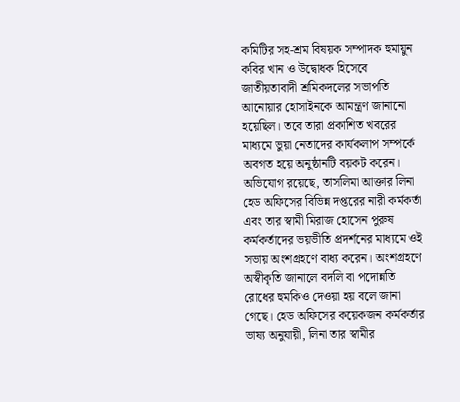কমিটির সহ-শ্রম বিষয়ক সম্পাদক হুমায়ুন কবির খান ও উদ্বোধক হিসেবে জাতীয়তাবাদী শ্রমিকদলের সভাপতি আনোয়ার হোসাইনকে আমন্ত্রণ জানানো হয়েছিল। তবে তারা প্রকাশিত খবরের মাধ্যমে ভুয়া নেতাদের কার্যকলাপ সম্পর্কে অবগত হয়ে অনুষ্ঠানটি বয়কট করেন। অভিযোগ রয়েছে, তাসলিমা আক্তার লিনা হেড অফিসের বিভিন্ন দপ্তরের নারী কর্মকর্তা এবং তার স্বামী মিরাজ হোসেন পুরুষ কর্মকর্তাদের ভয়ভীতি প্রদর্শনের মাধ্যমে ওই সভায় অংশগ্রহণে বাধ্য করেন। অংশগ্রহণে অস্বীকৃতি জানালে বদলি বা পদোন্নতি রোধের হুমকিও দেওয়া হয় বলে জানা গেছে। হেড অফিসের কয়েকজন কর্মকর্তার ভাষ্য অনুযায়ী, লিনা তার স্বামীর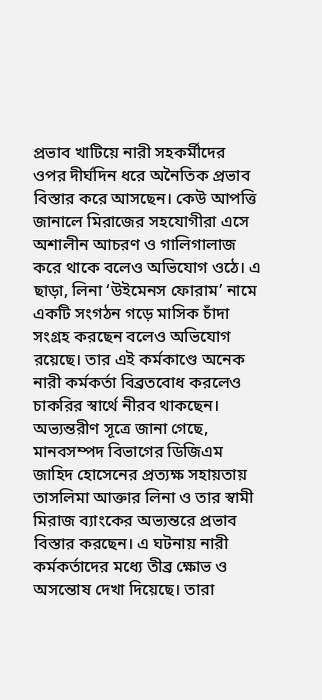প্রভাব খাটিয়ে নারী সহকর্মীদের ওপর দীর্ঘদিন ধরে অনৈতিক প্রভাব বিস্তার করে আসছেন। কেউ আপত্তি জানালে মিরাজের সহযোগীরা এসে অশালীন আচরণ ও গালিগালাজ করে থাকে বলেও অভিযোগ ওঠে। এ ছাড়া, লিনা ‘উইমেনস ফোরাম’ নামে একটি সংগঠন গড়ে মাসিক চাঁদা সংগ্রহ করছেন বলেও অভিযোগ রয়েছে। তার এই কর্মকাণ্ডে অনেক নারী কর্মকর্তা বিব্রতবোধ করলেও চাকরির স্বার্থে নীরব থাকছেন। অভ্যন্তরীণ সূত্রে জানা গেছে, মানবসম্পদ বিভাগের ডিজিএম জাহিদ হোসেনের প্রত্যক্ষ সহায়তায় তাসলিমা আক্তার লিনা ও তার স্বামী মিরাজ ব্যাংকের অভ্যন্তরে প্রভাব বিস্তার করছেন। এ ঘটনায় নারী কর্মকর্তাদের মধ্যে তীব্র ক্ষোভ ও অসন্তোষ দেখা দিয়েছে। তারা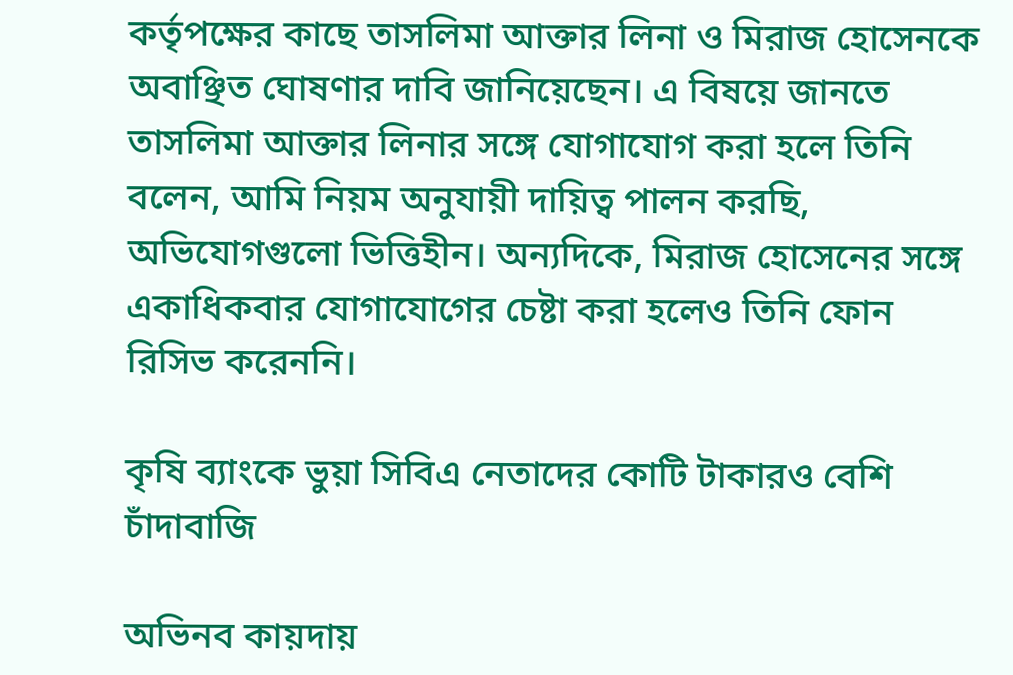কর্তৃপক্ষের কাছে তাসলিমা আক্তার লিনা ও মিরাজ হোসেনকে অবাঞ্ছিত ঘোষণার দাবি জানিয়েছেন। এ বিষয়ে জানতে তাসলিমা আক্তার লিনার সঙ্গে যোগাযোগ করা হলে তিনি বলেন, আমি নিয়ম অনুযায়ী দায়িত্ব পালন করছি, অভিযোগগুলো ভিত্তিহীন। অন্যদিকে, মিরাজ হোসেনের সঙ্গে একাধিকবার যোগাযোগের চেষ্টা করা হলেও তিনি ফোন রিসিভ করেননি।

কৃষি ব্যাংকে ভুয়া সিবিএ নেতাদের কোটি টাকারও বেশি চাঁদাবাজি

অভিনব কায়দায়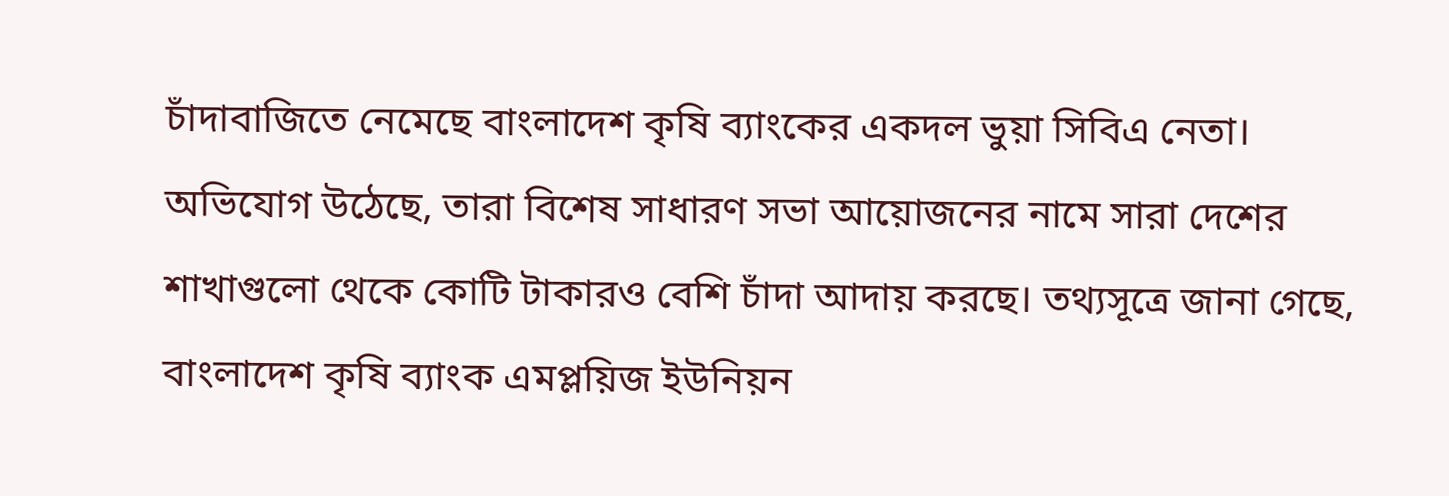চাঁদাবাজিতে নেমেছে বাংলাদেশ কৃষি ব্যাংকের একদল ভুয়া সিবিএ নেতা। অভিযোগ উঠেছে, তারা বিশেষ সাধারণ সভা আয়োজনের নামে সারা দেশের শাখাগুলো থেকে কোটি টাকারও বেশি চাঁদা আদায় করছে। তথ্যসূত্রে জানা গেছে, বাংলাদেশ কৃষি ব্যাংক এমপ্লয়িজ ইউনিয়ন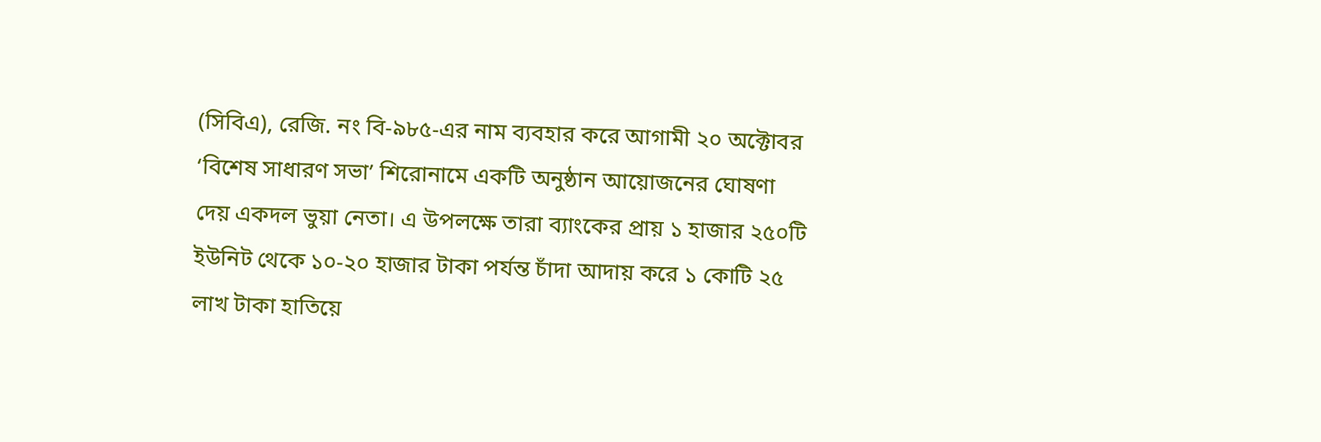(সিবিএ), রেজি. নং বি-৯৮৫-এর নাম ব্যবহার করে আগামী ২০ অক্টোবর ‘বিশেষ সাধারণ সভা’ শিরোনামে একটি অনুষ্ঠান আয়োজনের ঘোষণা দেয় একদল ভুয়া নেতা। এ উপলক্ষে তারা ব্যাংকের প্রায় ১ হাজার ২৫০টি ইউনিট থেকে ১০-২০ হাজার টাকা পর্যন্ত চাঁদা আদায় করে ১ কোটি ২৫ লাখ টাকা হাতিয়ে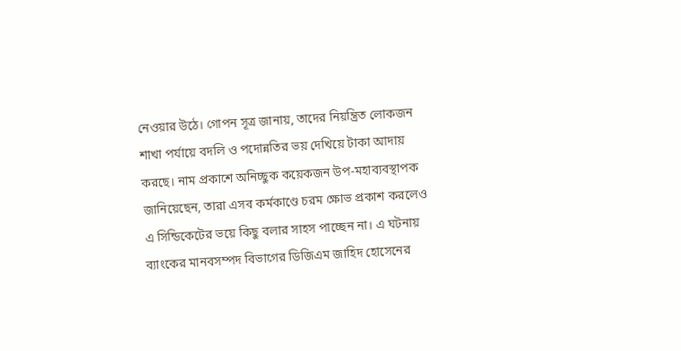নেওয়ার উঠে। গোপন সূত্র জানায়, তাদের নিয়ন্ত্রিত লোকজন শাখা পর্যায়ে বদলি ও পদোন্নতির ভয় দেখিয়ে টাকা আদায় করছে। নাম প্রকাশে অনিচ্ছুক কয়েকজন উপ-মহাব্যবস্থাপক জানিয়েছেন, তারা এসব কর্মকাণ্ডে চরম ক্ষোভ প্রকাশ করলেও এ সিন্ডিকেটের ভয়ে কিছু বলার সাহস পাচ্ছেন না। এ ঘটনায় ব্যাংকের মানবসম্পদ বিভাগের ডিজিএম জাহিদ হোসেনের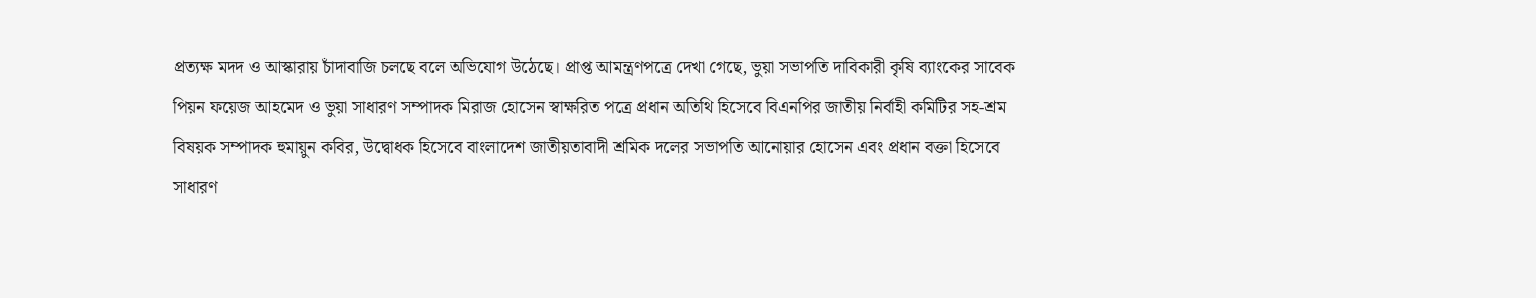প্রত্যক্ষ মদদ ও আস্কারায় চাঁদাবাজি চলছে বলে অভিযোগ উঠেছে। প্রাপ্ত আমন্ত্রণপত্রে দেখা গেছে, ভুয়া সভাপতি দাবিকারী কৃষি ব্যাংকের সাবেক পিয়ন ফয়েজ আহমেদ ও ভুয়া সাধারণ সম্পাদক মিরাজ হোসেন স্বাক্ষরিত পত্রে প্রধান অতিথি হিসেবে বিএনপির জাতীয় নির্বাহী কমিটির সহ-শ্রম বিষয়ক সম্পাদক হুমায়ুন কবির, উদ্বোধক হিসেবে বাংলাদেশ জাতীয়তাবাদী শ্রমিক দলের সভাপতি আনোয়ার হোসেন এবং প্রধান বক্তা হিসেবে সাধারণ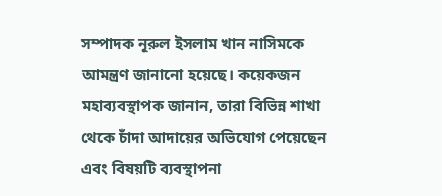সম্পাদক নূরুল ইসলাম খান নাসিমকে আমন্ত্রণ জানানো হয়েছে। কয়েকজন মহাব্যবস্থাপক জানান, তারা বিভিন্ন শাখা থেকে চাঁদা আদায়ের অভিযোগ পেয়েছেন এবং বিষয়টি ব্যবস্থাপনা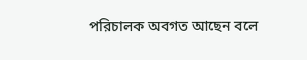পরিচালক অবগত আছেন বলে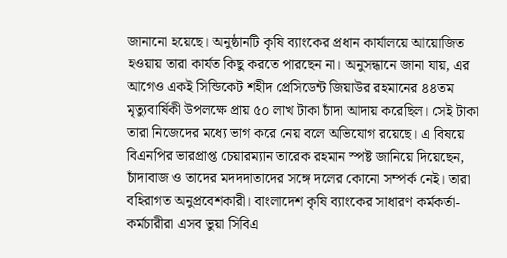জানানো হয়েছে। অনুষ্ঠানটি কৃষি ব্যাংকের প্রধান কার্যালয়ে আয়োজিত হওয়ায় তারা কার্যত কিছু করতে পারছেন না। অনুসন্ধানে জানা যায়, এর আগেও একই সিন্ডিকেট শহীদ প্রেসিডেন্ট জিয়াউর রহমানের ৪৪তম মৃত্যুবার্ষিকী উপলক্ষে প্রায় ৫০ লাখ টাকা চাঁদা আদায় করেছিল। সেই টাকা তারা নিজেদের মধ্যে ভাগ করে নেয় বলে অভিযোগ রয়েছে। এ বিষয়ে বিএনপির ভারপ্রাপ্ত চেয়ারম্যান তারেক রহমান স্পষ্ট জানিয়ে দিয়েছেন, চাঁদাবাজ ও তাদের মদদদাতাদের সঙ্গে দলের কোনো সম্পর্ক নেই। তারা বহিরাগত অনুপ্রবেশকারী। বাংলাদেশ কৃষি ব্যাংকের সাধারণ কর্মকর্তা-কর্মচারীরা এসব ভুয়া সিবিএ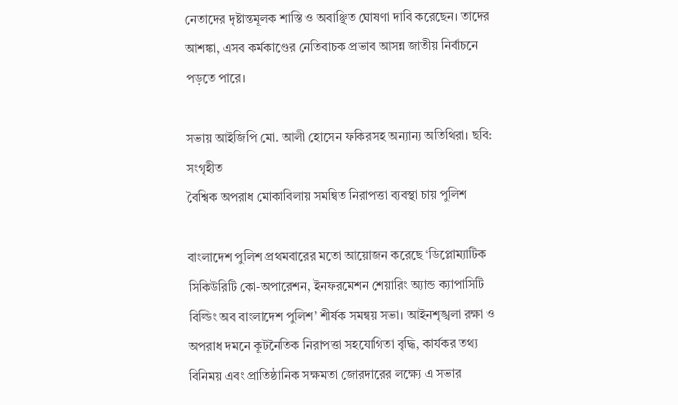নেতাদের দৃষ্টান্তমূলক শাস্তি ও অবাঞ্ছিত ঘোষণা দাবি করেছেন। তাদের আশঙ্কা, এসব কর্মকাণ্ডের নেতিবাচক প্রভাব আসন্ন জাতীয় নির্বাচনে পড়তে পারে।

সভায় আইজিপি মো. আলী হোসেন ফকিরসহ অন্যান্য অতিথিরা। ছবি: সংগৃহীত
বৈশ্বিক অপরাধ মোকাবিলায় সমন্বিত নিরাপত্তা ব্যবস্থা চায় পুলিশ

বাংলাদেশ পুলিশ প্রথমবারের মতো আয়োজন করেছে ‘ডিপ্লোম্যাটিক সিকিউরিটি কো-অপারেশন, ইনফরমেশন শেয়ারিং অ্যান্ড ক্যাপাসিটি বিল্ডিং অব বাংলাদেশ পুলিশ’ শীর্ষক সমন্বয় সভা। আইনশৃঙ্খলা রক্ষা ও অপরাধ দমনে কূটনৈতিক নিরাপত্তা সহযোগিতা বৃদ্ধি, কার্যকর তথ্য বিনিময় এবং প্রাতিষ্ঠানিক সক্ষমতা জোরদারের লক্ষ্যে এ সভার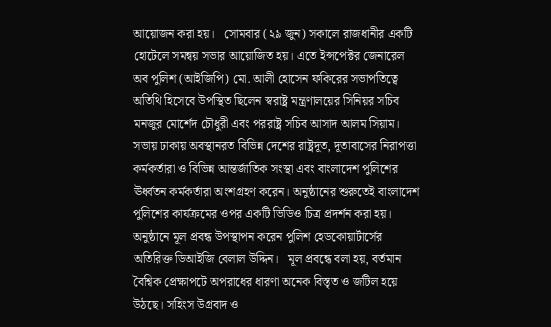আয়োজন করা হয়।   সোমবার (২৯ জুন) সকালে রাজধানীর একটি হোটেলে সমন্বয় সভার আয়োজিত হয়। এতে ইন্সপেক্টর জেনারেল অব পুলিশ (আইজিপি) মো. আলী হোসেন ফকিরের সভাপতিত্বে অতিথি হিসেবে উপস্থিত ছিলেন স্বরাষ্ট্র মন্ত্রণালয়ের সিনিয়র সচিব মনজুর মোর্শেদ চৌধুরী এবং পররাষ্ট্র সচিব আসাদ আলম সিয়াম।   সভায় ঢাকায় অবস্থানরত বিভিন্ন দেশের রাষ্ট্রদূত, দূতাবাসের নিরাপত্তা কর্মকর্তারা ও বিভিন্ন আন্তর্জাতিক সংস্থা এবং বাংলাদেশ পুলিশের ঊর্ধ্বতন কর্মকর্তারা অংশগ্রহণ করেন। অনুষ্ঠানের শুরুতেই বাংলাদেশ পুলিশের কার্যক্রমের ওপর একটি ভিডিও চিত্র প্রদর্শন করা হয়। অনুষ্ঠানে মূল প্রবন্ধ উপস্থাপন করেন পুলিশ হেডকোয়ার্টার্সের অতিরিক্ত ডিআইজি বেলাল উদ্দিন।   মূল প্রবন্ধে বলা হয়, বর্তমান বৈশ্বিক প্রেক্ষাপটে অপরাধের ধারণা অনেক বিস্তৃত ও জটিল হয়ে উঠছে। সহিংস উগ্রবাদ ও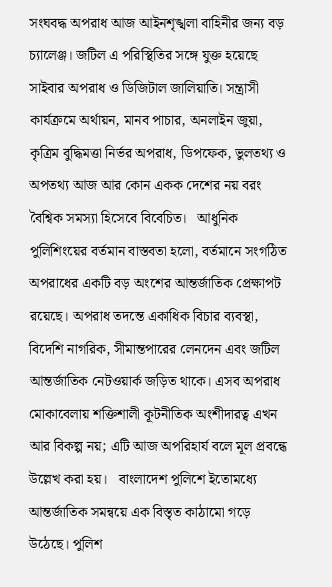সংঘবদ্ধ অপরাধ আজ আইনশৃঙ্খলা বাহিনীর জন্য বড় চ্যালেঞ্জ। জটিল এ পরিস্থিতির সঙ্গে যুক্ত হয়েছে সাইবার অপরাধ ও ডিজিটাল জালিয়াতি। সন্ত্রাসী কার্যক্রমে অর্থায়ন, মানব পাচার, অনলাইন জুয়া, কৃত্রিম বুদ্ধিমত্তা নির্ভর অপরাধ, ডিপফেক, ভুলতথ্য ও অপতথ্য আজ আর কোন একক দেশের নয় বরং বৈশ্বিক সমস্যা হিসেবে বিবেচিত।   আধুনিক পুলিশিংয়ের বর্তমান বাস্তবতা হলো, বর্তমানে সংগঠিত অপরাধের একটি বড় অংশের আন্তর্জাতিক প্রেক্ষাপট রয়েছে। অপরাধ তদন্তে একাধিক বিচার ব্যবস্থা, বিদেশি নাগরিক, সীমান্তপারের লেনদেন এবং জটিল আন্তর্জাতিক নেটওয়ার্ক জড়িত থাকে। এসব অপরাধ মোকাবেলায় শক্তিশালী কূটনীতিক অংশীদারত্ব এখন আর বিকল্প নয়; এটি আজ অপরিহার্য বলে মূল প্রবন্ধে উল্লেখ করা হয়।   বাংলাদেশ পুলিশে ইতোমধ্যে আন্তর্জাতিক সমন্বয়ে এক বিস্তৃত কাঠামো গড়ে উঠেছে। পুলিশ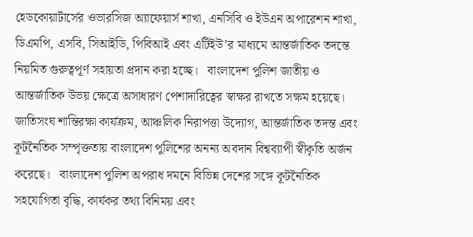হেডকোয়ার্টার্সের ওভারসিজ অ্যাফেয়ার্স শাখা, এনসিবি ও ইউএন অপারেশন শাখা, ডিএমপি, এসবি, সিআইডি, পিবিআই এবং এটিইউ’র মাধ্যমে আন্তর্জাতিক তদন্তে নিয়মিত গুরুত্বপূর্ণ সহায়তা প্রদান করা হচ্ছে।   বাংলাদেশ পুলিশ জাতীয় ও আন্তর্জাতিক উভয় ক্ষেত্রে অসাধারণ পেশাদারিত্বের স্বাক্ষর রাখতে সক্ষম হয়েছে। জাতিসংঘ শান্তিরক্ষা কার্যক্রম, আঞ্চলিক নিরাপত্তা উদ্যোগ, আন্তর্জাতিক তদন্ত এবং কূটনৈতিক সম্পৃক্ততায় বাংলাদেশ পুলিশের অনন্য অবদান বিশ্বব্যাপী স্বীকৃতি অর্জন করেছে।   বাংলাদেশ পুলিশ অপরাধ দমনে বিভিন্ন দেশের সঙ্গে কূটনৈতিক সহযোগিতা বৃদ্ধি, কার্যকর তথ্য বিনিময় এবং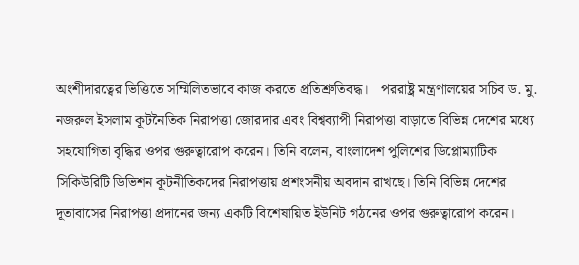অংশীদারত্বের ভিত্তিতে সম্মিলিতভাবে কাজ করতে প্রতিশ্রুতিবদ্ধ।   পররাষ্ট্র মন্ত্রণালয়ের সচিব ড. মু. নজরুল ইসলাম কূটনৈতিক নিরাপত্তা জোরদার এবং বিশ্বব্যাপী নিরাপত্তা বাড়াতে বিভিন্ন দেশের মধ্যে সহযোগিতা বৃদ্ধির ওপর গুরুত্বারোপ করেন। তিনি বলেন, বাংলাদেশ পুলিশের ডিপ্লোম্যাটিক সিকিউরিটি ডিভিশন কূটনীতিকদের নিরাপত্তায় প্রশংসনীয় অবদান রাখছে। তিনি বিভিন্ন দেশের দূতাবাসের নিরাপত্তা প্রদানের জন্য একটি বিশেষায়িত ইউনিট গঠনের ওপর গুরুত্বারোপ করেন।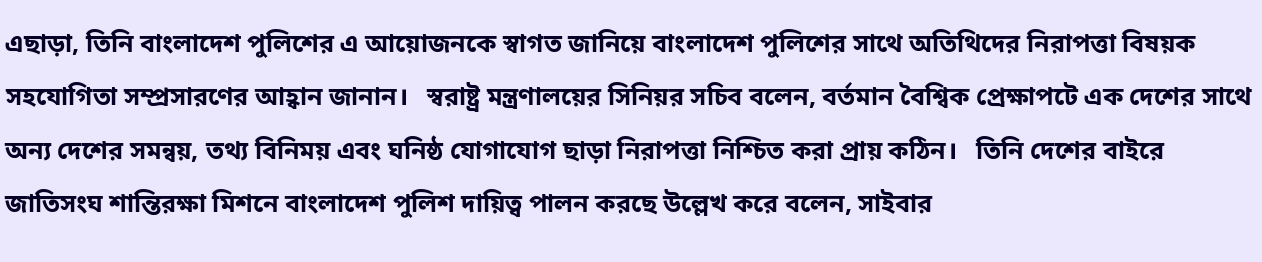এছাড়া, তিনি বাংলাদেশ পুলিশের এ আয়োজনকে স্বাগত জানিয়ে বাংলাদেশ পুলিশের সাথে অতিথিদের নিরাপত্তা বিষয়ক সহযোগিতা সম্প্রসারণের আহ্বান জানান।   স্বরাষ্ট্র মন্ত্রণালয়ের সিনিয়র সচিব বলেন, বর্তমান বৈশ্বিক প্রেক্ষাপটে এক দেশের সাথে অন্য দেশের সমন্বয়, তথ্য বিনিময় এবং ঘনিষ্ঠ যোগাযোগ ছাড়া নিরাপত্তা নিশ্চিত করা প্রায় কঠিন।   তিনি দেশের বাইরে জাতিসংঘ শান্তিরক্ষা মিশনে বাংলাদেশ পুলিশ দায়িত্ব পালন করছে উল্লেখ করে বলেন, সাইবার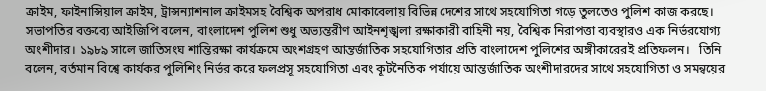ক্রাইম, ফাইনান্সিয়াল ক্রাইম, ট্রান্সন্যাশনাল ক্রাইমসহ বৈশ্বিক অপরাধ মোকাবেলায় বিভিন্ন দেশের সাথে সহযোগিতা গড়ে তুলতেও পুলিশ কাজ করছে।   সভাপতির বক্তব্যে আইজিপি বলেন, বাংলাদেশ পুলিশ শুধু অভ্যন্তরীণ আইনশৃঙ্খলা রক্ষাকারী বাহিনী নয়, বৈশ্বিক নিরাপত্তা ব্যবস্থারও এক নির্ভরযোগ্য অংশীদার। ১৯৮৯ সালে জাতিসংঘ শান্তিরক্ষা কার্যক্রমে অংশগ্রহণ আন্তর্জাতিক সহযোগিতার প্রতি বাংলাদেশ পুলিশের অঙ্গীকারেরই প্রতিফলন।   তিনি বলেন, বর্তমান বিশ্বে কার্যকর পুলিশিং নির্ভর করে ফলপ্রসূ সহযোগিতা এবং কূটনৈতিক পর্যায়ে আন্তর্জাতিক অংশীদারদের সাথে সহযোগিতা ও সমন্বয়ের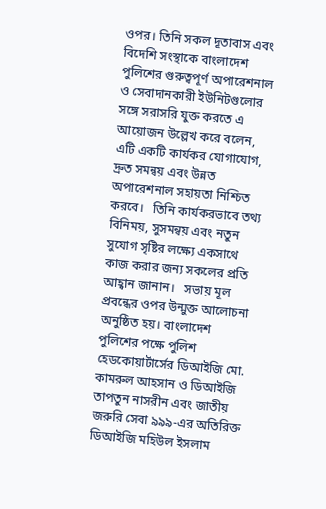ওপর। তিনি সকল দূতাবাস এবং বিদেশি সংস্থাকে বাংলাদেশ পুলিশের গুরুত্বপূর্ণ অপারেশনাল ও সেবাদানকারী ইউনিটগুলোর সঙ্গে সরাসরি যুক্ত করতে এ আয়োজন উল্লেখ করে বলেন, এটি একটি কার্যকর যোগাযোগ, দ্রুত সমন্বয় এবং উন্নত অপারেশনাল সহায়তা নিশ্চিত করবে।   তিনি কার্যকরভাবে তথ্য বিনিময়, সুসমন্বয় এবং নতুন সুযোগ সৃষ্টির লক্ষ্যে একসাথে কাজ করার জন্য সকলের প্রতি আহ্বান জানান।   সভায় মূল প্রবন্ধের ওপর উন্মুক্ত আলোচনা অনুষ্ঠিত হয়। বাংলাদেশ পুলিশের পক্ষে পুলিশ হেডকোয়ার্টার্সের ডিআইজি মো. কামরুল আহসান ও ডিআইজি তাপতুন নাসরীন এবং জাতীয় জরুরি সেবা ৯৯৯-এর অতিরিক্ত ডিআইজি মহিউল ইসলাম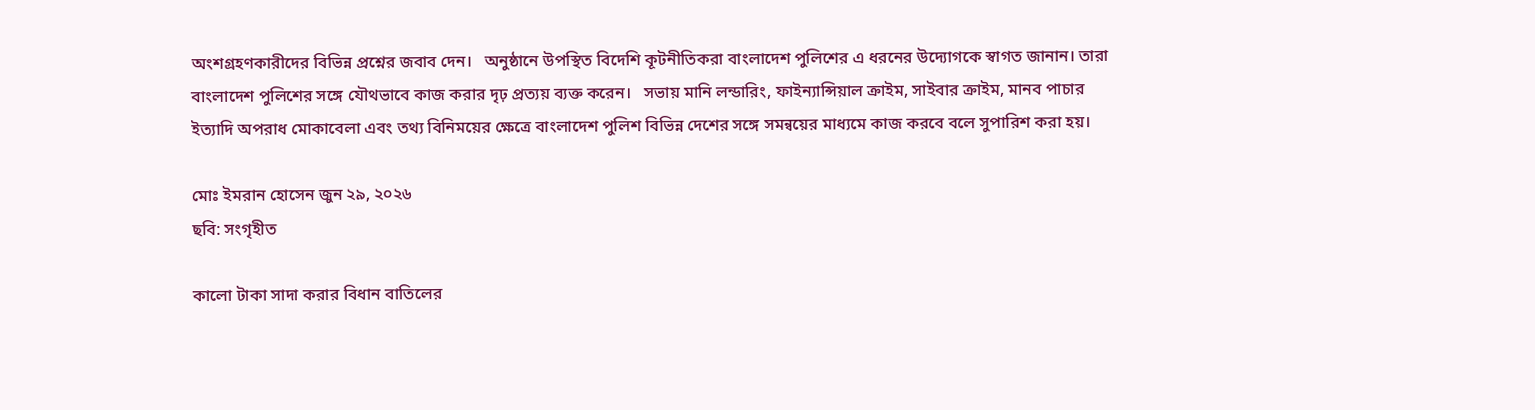অংশগ্রহণকারীদের বিভিন্ন প্রশ্নের জবাব দেন।   অনুষ্ঠানে উপস্থিত বিদেশি কূটনীতিকরা বাংলাদেশ পুলিশের এ ধরনের উদ্যোগকে স্বাগত জানান। তারা বাংলাদেশ পুলিশের সঙ্গে যৌথভাবে কাজ করার দৃঢ় প্রত্যয় ব্যক্ত করেন।   সভায় মানি লন্ডারিং, ফাইন্যান্সিয়াল ক্রাইম, সাইবার ক্রাইম, মানব পাচার ইত্যাদি অপরাধ মোকাবেলা এবং তথ্য বিনিময়ের ক্ষেত্রে বাংলাদেশ পুলিশ বিভিন্ন দেশের সঙ্গে সমন্বয়ের মাধ্যমে কাজ করবে বলে সুপারিশ করা হয়।

মোঃ ইমরান হোসেন জুন ২৯, ২০২৬
ছবি: সংগৃহীত

কালো টাকা সাদা করার বিধান বাতিলের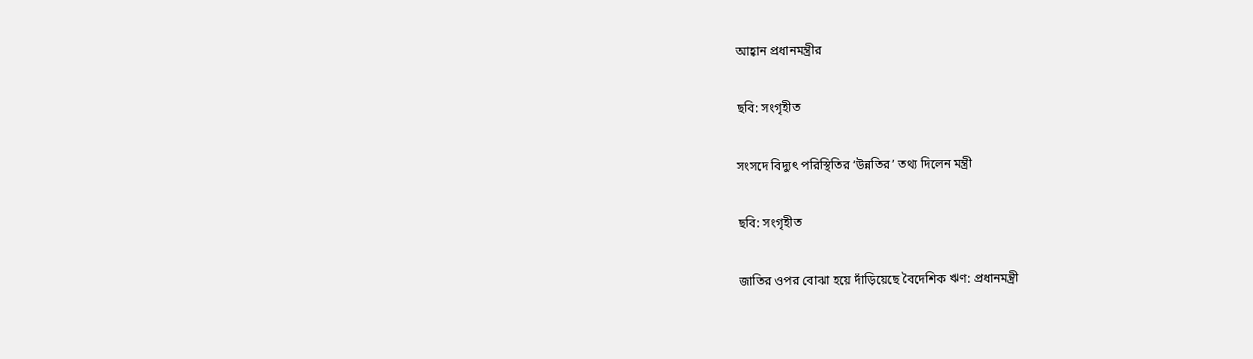আহ্বান প্রধানমন্ত্রীর

ছবি: সংগৃহীত

সংসদে বিদ্যুৎ পরিস্থিতির ‘উন্নতির’ তথ্য দিলেন মন্ত্রী

ছবি: সংগৃহীত

জাতির ওপর বোঝা হয়ে দাঁড়িয়েছে বৈদেশিক ঋণ: প্রধানমন্ত্রী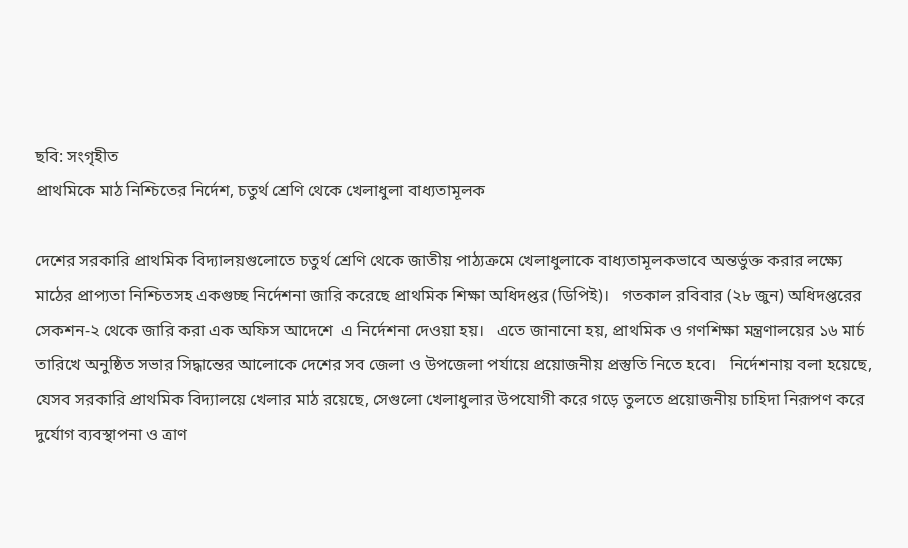ছবি: সংগৃহীত
প্রাথমিকে মাঠ নিশ্চিতের নির্দেশ, চতুর্থ শ্রেণি থেকে খেলাধুলা বাধ্যতামূলক

দেশের সরকারি প্রাথমিক বিদ্যালয়গুলোতে চতুর্থ শ্রেণি থেকে জাতীয় পাঠ্যক্রমে খেলাধুলাকে বাধ্যতামূলকভাবে অন্তর্ভুক্ত করার লক্ষ্যে মাঠের প্রাপ্যতা নিশ্চিতসহ একগুচ্ছ নির্দেশনা জারি করেছে প্রাথমিক শিক্ষা অধিদপ্তর (ডিপিই)।   গতকাল রবিবার (২৮ জুন) অধিদপ্তরের সেকশন-২ থেকে জারি করা এক অফিস আদেশে  এ নির্দেশনা দেওয়া হয়।   এতে জানানো হয়, প্রাথমিক ও গণশিক্ষা মন্ত্রণালয়ের ১৬ মার্চ তারিখে অনুষ্ঠিত সভার সিদ্ধান্তের আলোকে দেশের সব জেলা ও উপজেলা পর্যায়ে প্রয়োজনীয় প্রস্তুতি নিতে হবে।   নির্দেশনায় বলা হয়েছে, যেসব সরকারি প্রাথমিক বিদ্যালয়ে খেলার মাঠ রয়েছে, সেগুলো খেলাধুলার উপযোগী করে গড়ে তুলতে প্রয়োজনীয় চাহিদা নিরূপণ করে দুর্যোগ ব্যবস্থাপনা ও ত্রাণ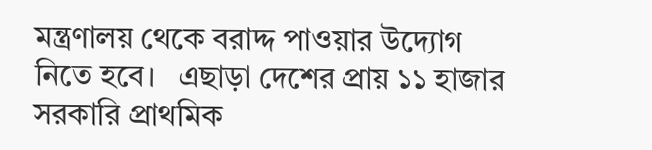মন্ত্রণালয় থেকে বরাদ্দ পাওয়ার উদ্যোগ নিতে হবে।   এছাড়া দেশের প্রায় ১১ হাজার সরকারি প্রাথমিক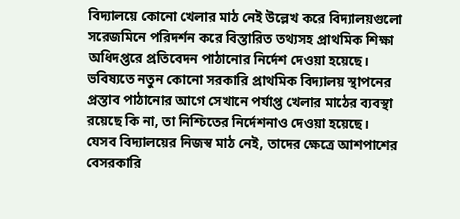বিদ্যালয়ে কোনো খেলার মাঠ নেই উল্লেখ করে বিদ্যালয়গুলো সরেজমিনে পরিদর্শন করে বিস্তারিত তথ্যসহ প্রাথমিক শিক্ষা অধিদপ্তরে প্রতিবেদন পাঠানোর নির্দেশ দেওয়া হয়েছে।   ভবিষ্যতে নতুন কোনো সরকারি প্রাথমিক বিদ্যালয় স্থাপনের প্রস্তাব পাঠানোর আগে সেখানে পর্যাপ্ত খেলার মাঠের ব্যবস্থা রয়েছে কি না, তা নিশ্চিতের নির্দেশনাও দেওয়া হয়েছে।   যেসব বিদ্যালয়ের নিজস্ব মাঠ নেই, তাদের ক্ষেত্রে আশপাশের বেসরকারি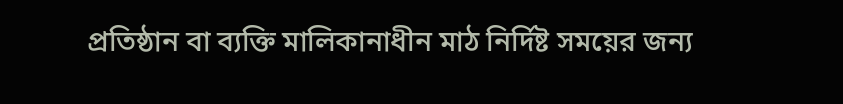প্রতিষ্ঠান বা ব্যক্তি মালিকানাধীন মাঠ নির্দিষ্ট সময়ের জন্য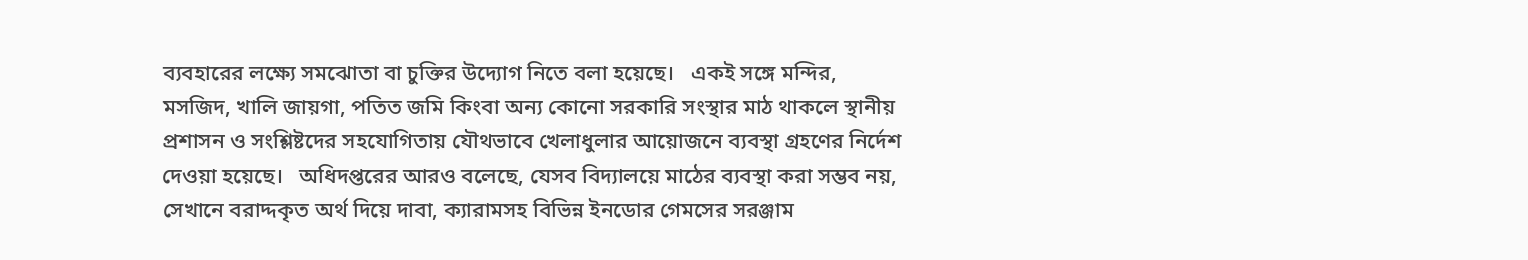ব্যবহারের লক্ষ্যে সমঝোতা বা চুক্তির উদ্যোগ নিতে বলা হয়েছে।   একই সঙ্গে মন্দির, মসজিদ, খালি জায়গা, পতিত জমি কিংবা অন্য কোনো সরকারি সংস্থার মাঠ থাকলে স্থানীয় প্রশাসন ও সংশ্লিষ্টদের সহযোগিতায় যৌথভাবে খেলাধুলার আয়োজনে ব্যবস্থা গ্রহণের নির্দেশ দেওয়া হয়েছে।   অধিদপ্তরের আরও বলেছে, যেসব বিদ্যালয়ে মাঠের ব্যবস্থা করা সম্ভব নয়, সেখানে বরাদ্দকৃত অর্থ দিয়ে দাবা, ক্যারামসহ বিভিন্ন ইনডোর গেমসের সরঞ্জাম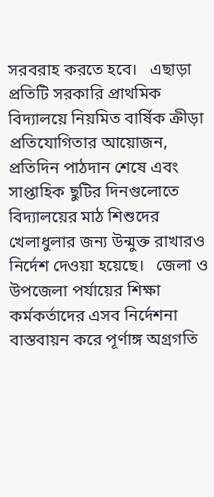সরবরাহ করতে হবে।   এছাড়া প্রতিটি সরকারি প্রাথমিক বিদ্যালয়ে নিয়মিত বার্ষিক ক্রীড়া প্রতিযোগিতার আয়োজন, প্রতিদিন পাঠদান শেষে এবং সাপ্তাহিক ছুটির দিনগুলোতে বিদ্যালয়ের মাঠ শিশুদের খেলাধুলার জন্য উন্মুক্ত রাখারও নির্দেশ দেওয়া হয়েছে।   জেলা ও উপজেলা পর্যায়ের শিক্ষা কর্মকর্তাদের এসব নির্দেশনা বাস্তবায়ন করে পূর্ণাঙ্গ অগ্রগতি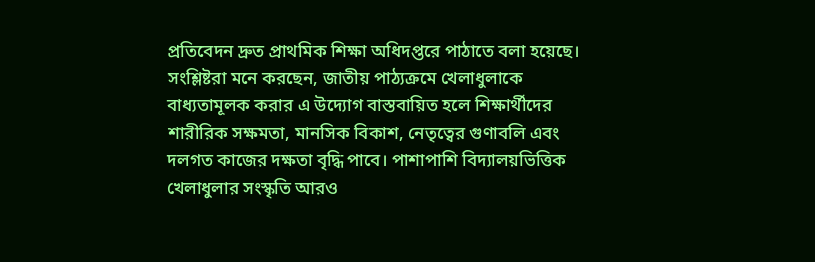প্রতিবেদন দ্রুত প্রাথমিক শিক্ষা অধিদপ্তরে পাঠাতে বলা হয়েছে।   সংশ্লিষ্টরা মনে করছেন, জাতীয় পাঠ্যক্রমে খেলাধুলাকে বাধ্যতামূলক করার এ উদ্যোগ বাস্তবায়িত হলে শিক্ষার্থীদের শারীরিক সক্ষমতা, মানসিক বিকাশ, নেতৃত্বের গুণাবলি এবং দলগত কাজের দক্ষতা বৃদ্ধি পাবে। পাশাপাশি বিদ্যালয়ভিত্তিক খেলাধুলার সংস্কৃতি আরও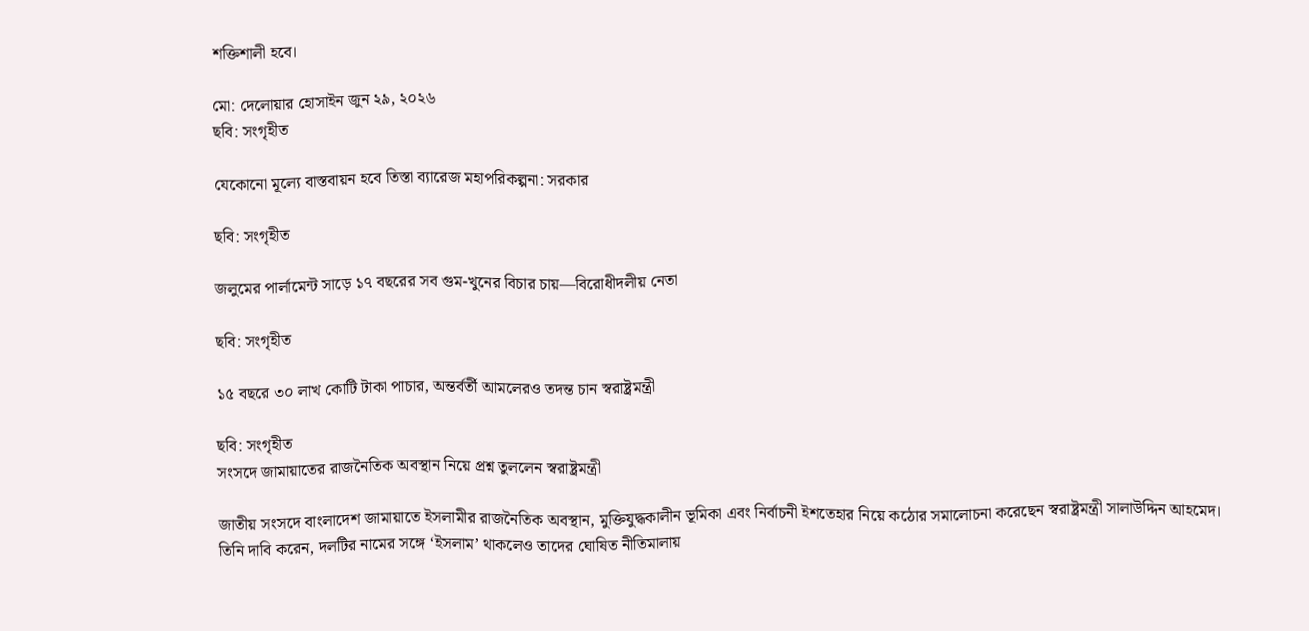শক্তিশালী হবে।

মো: দেলোয়ার হোসাইন জুন ২৯, ২০২৬
ছবি: সংগৃহীত

যেকোনো মূল্যে বাস্তবায়ন হবে তিস্তা ব্যারেজ মহাপরিকল্পনা: সরকার

ছবি: সংগৃহীত

জলুমের পার্লামেন্ট সাড়ে ১৭ বছরের সব গুম-খুনের বিচার চায়—বিরোধীদলীয় নেতা

ছবি: সংগৃহীত

১৫ বছরে ৩০ লাখ কোটি টাকা পাচার, অন্তর্বর্তী আমলেরও তদন্ত চান স্বরাষ্ট্রমন্ত্রী

ছবি: সংগৃহীত
সংসদে জামায়াতের রাজনৈতিক অবস্থান নিয়ে প্রশ্ন তুললেন স্বরাষ্ট্রমন্ত্রী

জাতীয় সংসদে বাংলাদেশ জামায়াতে ইসলামীর রাজনৈতিক অবস্থান, মুক্তিযুদ্ধকালীন ভূমিকা এবং নির্বাচনী ইশতেহার নিয়ে কঠোর সমালোচনা করেছেন স্বরাষ্ট্রমন্ত্রী সালাউদ্দিন আহমেদ। তিনি দাবি করেন, দলটির নামের সঙ্গে ‘ইসলাম’ থাকলেও তাদের ঘোষিত নীতিমালায়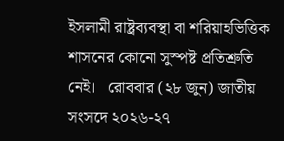ইসলামী রাষ্ট্রব্যবস্থা বা শরিয়াহভিত্তিক শাসনের কোনো সুস্পষ্ট প্রতিশ্রুতি নেই।   রোববার (২৮ জুন) জাতীয় সংসদে ২০২৬-২৭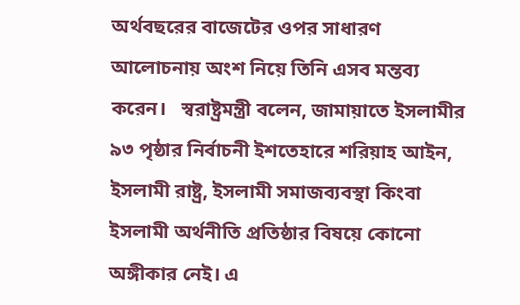অর্থবছরের বাজেটের ওপর সাধারণ আলোচনায় অংশ নিয়ে তিনি এসব মন্তব্য করেন।   স্বরাষ্ট্রমন্ত্রী বলেন, জামায়াতে ইসলামীর ৯৩ পৃষ্ঠার নির্বাচনী ইশতেহারে শরিয়াহ আইন, ইসলামী রাষ্ট্র, ইসলামী সমাজব্যবস্থা কিংবা ইসলামী অর্থনীতি প্রতিষ্ঠার বিষয়ে কোনো অঙ্গীকার নেই। এ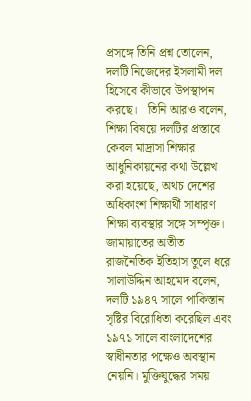প্রসঙ্গে তিনি প্রশ্ন তোলেন, দলটি নিজেদের ইসলামী দল হিসেবে কীভাবে উপস্থাপন করছে।   তিনি আরও বলেন, শিক্ষা বিষয়ে দলটির প্রস্তাবে কেবল মাদ্রাসা শিক্ষার আধুনিকায়নের কথা উল্লেখ করা হয়েছে, অথচ দেশের অধিকাংশ শিক্ষার্থী সাধারণ শিক্ষা ব্যবস্থার সঙ্গে সম্পৃক্ত।   জামায়াতের অতীত রাজনৈতিক ইতিহাস তুলে ধরে সালাউদ্দিন আহমেদ বলেন, দলটি ১৯৪৭ সালে পাকিস্তান সৃষ্টির বিরোধিতা করেছিল এবং ১৯৭১ সালে বাংলাদেশের স্বাধীনতার পক্ষেও অবস্থান নেয়নি। মুক্তিযুদ্ধের সময়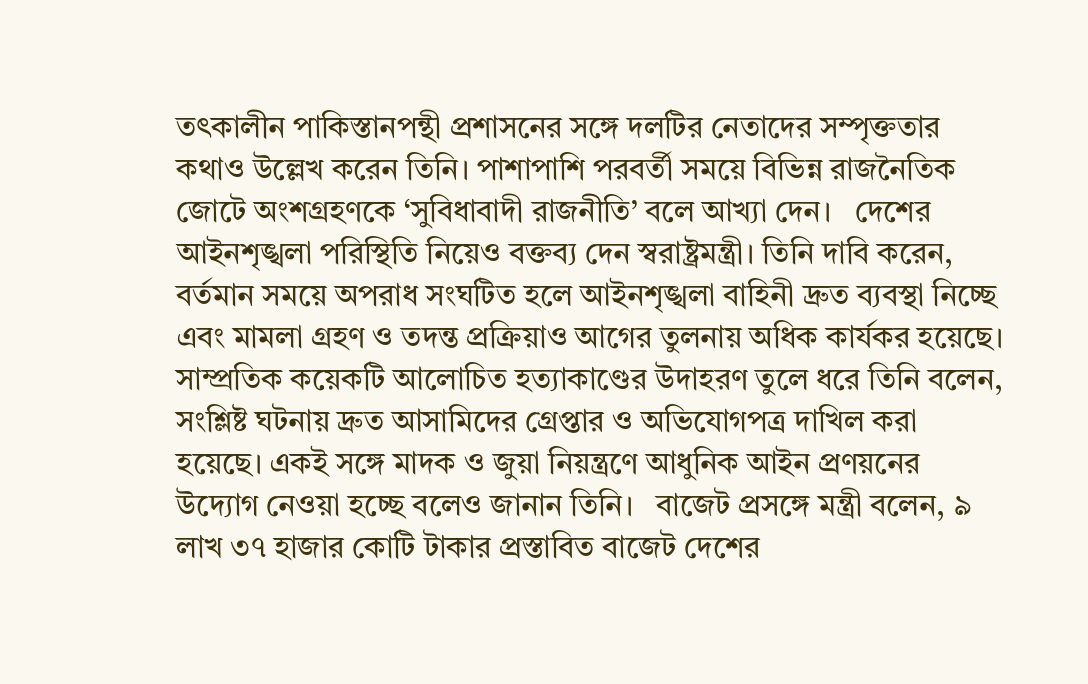তৎকালীন পাকিস্তানপন্থী প্রশাসনের সঙ্গে দলটির নেতাদের সম্পৃক্ততার কথাও উল্লেখ করেন তিনি। পাশাপাশি পরবর্তী সময়ে বিভিন্ন রাজনৈতিক জোটে অংশগ্রহণকে ‘সুবিধাবাদী রাজনীতি’ বলে আখ্যা দেন।   দেশের আইনশৃঙ্খলা পরিস্থিতি নিয়েও বক্তব্য দেন স্বরাষ্ট্রমন্ত্রী। তিনি দাবি করেন, বর্তমান সময়ে অপরাধ সংঘটিত হলে আইনশৃঙ্খলা বাহিনী দ্রুত ব্যবস্থা নিচ্ছে এবং মামলা গ্রহণ ও তদন্ত প্রক্রিয়াও আগের তুলনায় অধিক কার্যকর হয়েছে।   সাম্প্রতিক কয়েকটি আলোচিত হত্যাকাণ্ডের উদাহরণ তুলে ধরে তিনি বলেন, সংশ্লিষ্ট ঘটনায় দ্রুত আসামিদের গ্রেপ্তার ও অভিযোগপত্র দাখিল করা হয়েছে। একই সঙ্গে মাদক ও জুয়া নিয়ন্ত্রণে আধুনিক আইন প্রণয়নের উদ্যোগ নেওয়া হচ্ছে বলেও জানান তিনি।   বাজেট প্রসঙ্গে মন্ত্রী বলেন, ৯ লাখ ৩৭ হাজার কোটি টাকার প্রস্তাবিত বাজেট দেশের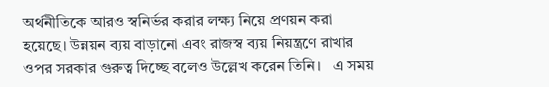অর্থনীতিকে আরও স্বনির্ভর করার লক্ষ্য নিয়ে প্রণয়ন করা হয়েছে। উন্নয়ন ব্যয় বাড়ানো এবং রাজস্ব ব্যয় নিয়ন্ত্রণে রাখার ওপর সরকার গুরুত্ব দিচ্ছে বলেও উল্লেখ করেন তিনি।   এ সময়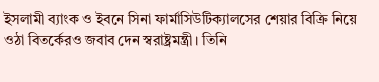ইসলামী ব্যাংক ও ইবনে সিনা ফার্মাসিউটিক্যালসের শেয়ার বিক্রি নিয়ে ওঠা বিতর্কেরও জবাব দেন স্বরাষ্ট্রমন্ত্রী। তিনি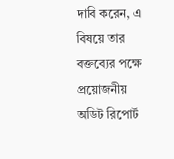দাবি করেন, এ বিষয়ে তার বক্তব্যের পক্ষে প্রয়োজনীয় অডিট রিপোর্ট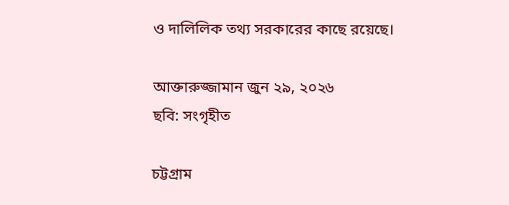ও দালিলিক তথ্য সরকারের কাছে রয়েছে।

আক্তারুজ্জামান জুন ২৯, ২০২৬
ছবি: সংগৃহীত

চট্টগ্রাম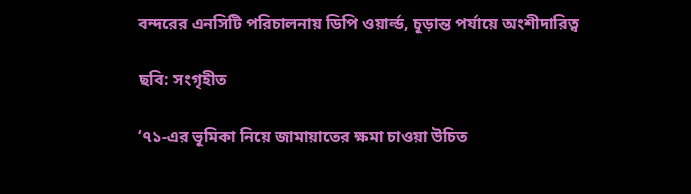বন্দরের এনসিটি পরিচালনায় ডিপি ওয়ার্ল্ড, চূড়ান্ত পর্যায়ে অংশীদারিত্ব

ছবি: সংগৃহীত

‘৭১-এর ভূমিকা নিয়ে জামায়াতের ক্ষমা চাওয়া উচিত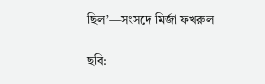ছিল’—সংসদে মির্জা ফখরুল

ছবি: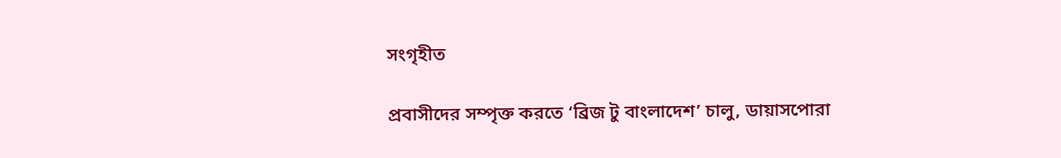সংগৃহীত

প্রবাসীদের সম্পৃক্ত করতে ‘ব্রিজ টু বাংলাদেশ’ চালু, ডায়াসপোরা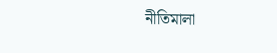নীতিমালা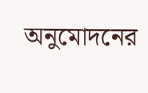অনুমোদনের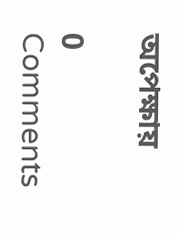অপেক্ষায়

0 Comments